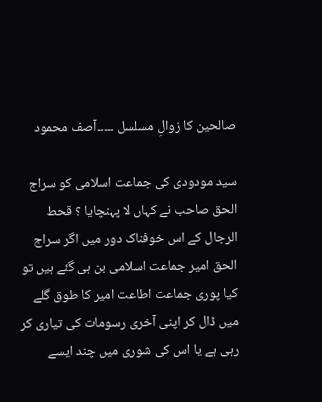صالحین کا زوالِ مسلسل ۔۔۔۔۔آصف محمود

سید مودودی کی جماعت اسلامی کو سراج الحق صاحب نے کہاں لا پہنچایا ؟ قحط الرجال کے اس خوفناک دور میں اگر سراج الحق امیر جماعت اسلامی بن ہی گئے ہیں تو کیا پوری جماعت اطاعت امیر کا طوق گلے میں ڈال کر اپنی آخری رسومات کی تیاری کر رہی ہے یا اس کی شوری میں چند ایسے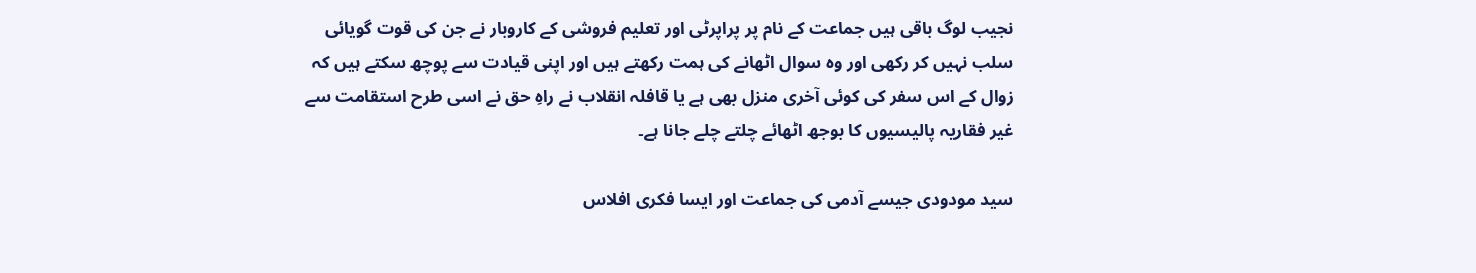نجیب لوگ باقی ہیں جماعت کے نام پر پراپرٹی اور تعلیم فروشی کے کاروبار نے جن کی قوت گویائی سلب نہیں کر رکھی اور وہ سوال اٹھانے کی ہمت رکھتے ہیں اور اپنی قیادت سے پوچھ سکتے ہیں کہ زوال کے اس سفر کی کوئی آخری منزل بھی ہے یا قافلہ انقلاب نے راہِ حق نے اسی طرح استقامت سے غیر فقاریہ پالیسیوں کا بوجھ اٹھائے چلتے چلے جانا ہے۔

سید مودودی جیسے آدمی کی جماعت اور ایسا فکری افلاس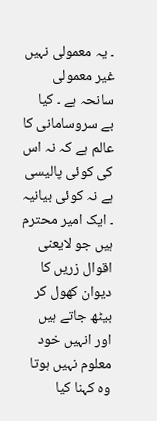۔ یہ معمولی نہیں غیر معمولی سانحہ ہے ۔ کیا بے سروسامانی کا عالم ہے کہ نہ اس کی کوئی پالیسی ہے نہ کوئی بیانیہ ۔ ایک امیر محترم ہیں جو لایعنی اقوال زریں کا دیوان کھول کر بیٹھ جاتے ہیں اور انہیں خود معلوم نہیں ہوتا وہ کہنا کیا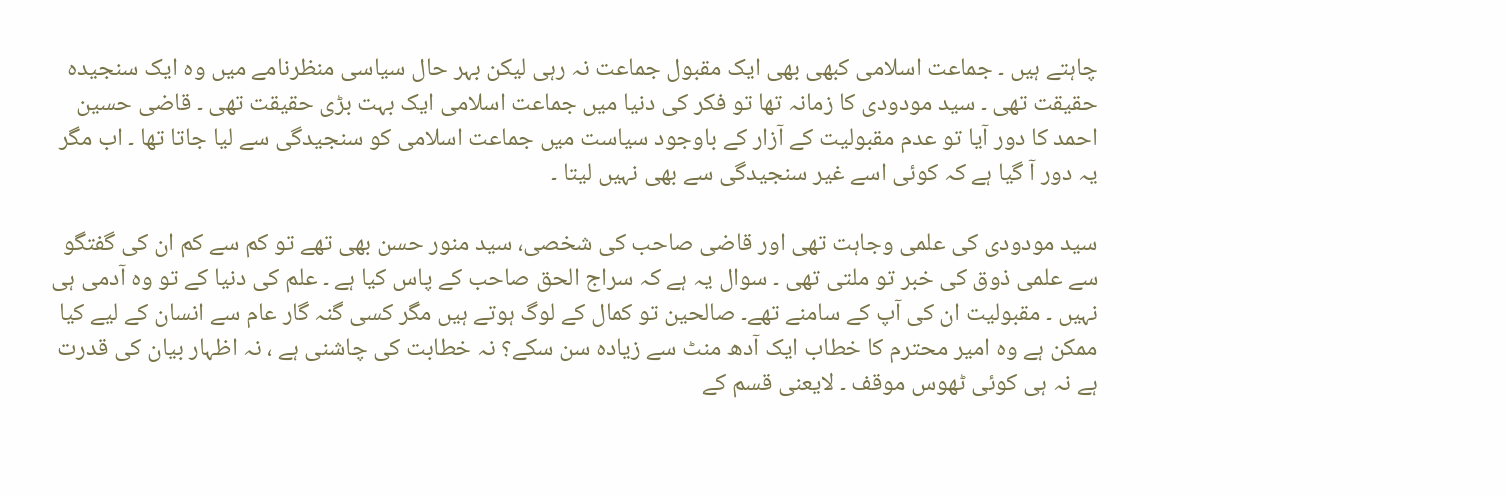چاہتے ہیں ۔ جماعت اسلامی کبھی بھی ایک مقبول جماعت نہ رہی لیکن بہر حال سیاسی منظرنامے میں وہ ایک سنجیدہ حقیقت تھی ۔ سید مودودی کا زمانہ تھا تو فکر کی دنیا میں جماعت اسلامی ایک بہت بڑی حقیقت تھی ۔ قاضی حسین احمد کا دور آیا تو عدم مقبولیت کے آزار کے باوجود سیاست میں جماعت اسلامی کو سنجیدگی سے لیا جاتا تھا ۔ اب مگر یہ دور آ گیا ہے کہ کوئی اسے غیر سنجیدگی سے بھی نہیں لیتا ۔

سید مودودی کی علمی وجاہت تھی اور قاضی صاحب کی شخصی، سید منور حسن بھی تھے تو کم سے کم ان کی گفتگو سے علمی ذوق کی خبر تو ملتی تھی ۔ سوال یہ ہے کہ سراج الحق صاحب کے پاس کیا ہے ۔ علم کی دنیا کے تو وہ آدمی ہی نہیں ۔ مقبولیت ان کی آپ کے سامنے تھے۔ صالحین تو کمال کے لوگ ہوتے ہیں مگر کسی گنہ گار عام سے انسان کے لیے کیا ممکن ہے وہ امیر محترم کا خطاب ایک آدھ منٹ سے زیادہ سن سکے؟ نہ خطابت کی چاشنی ہے ، نہ اظہار بیان کی قدرت ہے نہ ہی کوئی ٹھوس موقف ۔ لایعنی قسم کے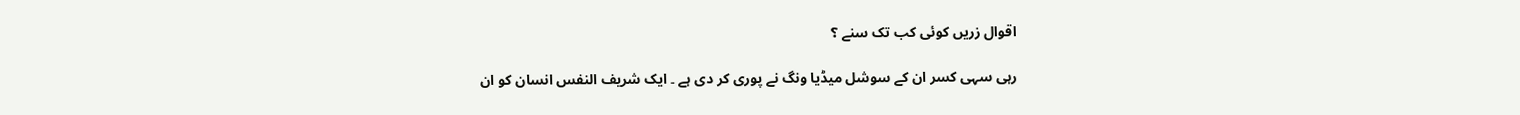اقوال زریں کوئی کب تک سنے ؟

رہی سہی کسر ان کے سوشل میڈیا ونگ نے پوری کر دی ہے ۔ ایک شریف النفس انسان کو ان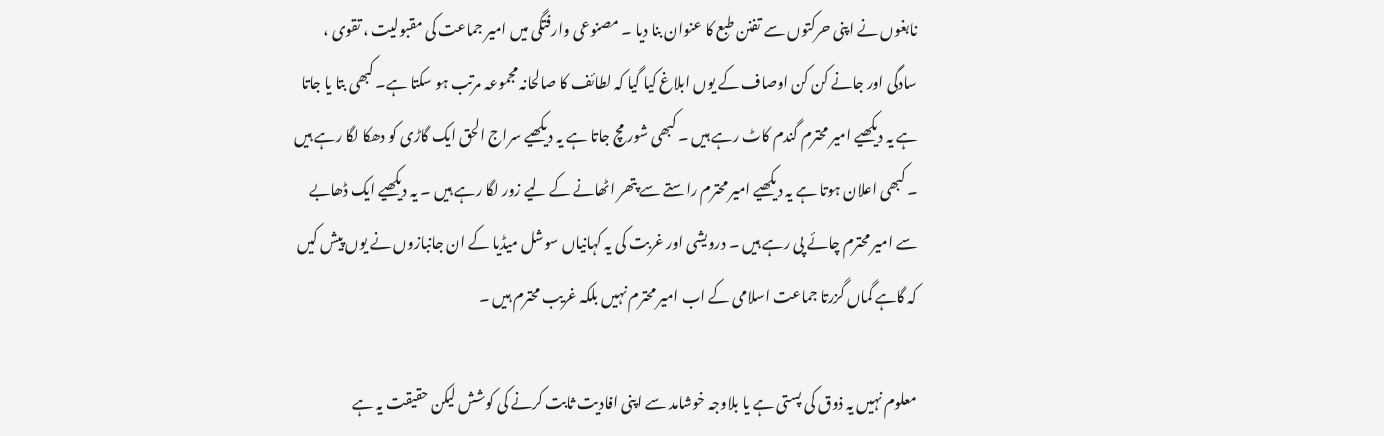نابغوں نے اپنی حرکتوں سے تفنن طبع کا عنوان بنا دیا ۔ مصنوعی وارفتگی میں امیر جماعت کی مقبولیت ، تقوی ، سادگی اور جانے کن کن اوصاف کے یوں ابلاغ کیا گیا کہ لطائف کا صالحانہ مجموعہ مرتب ہو سکتا ہے۔ کبھی بتا یا جاتا ہے یہ دیکھیے امیر محترم گندم کاٹ رہے ہیں ۔ کبھی شور مچ جاتا ہے یہ دیکھیے سراج الحق ایک گاڑی کو دھکا لگا رہے ہیں ۔ کبھی اعلان ہوتا ہے یہ دیکھیے امیر محترم راستے سے پتھر اٹھانے کے لیے زور لگا رہے ہیں ۔ یہ دیکھیے ایک ڈھابے سے امیر محترم چائے پی رہے ہیں ۔ درویشی اور غربت کی یہ کہانیاں سوشل میڈیا کے ان جانبازوں نے یوں پیش کیں کہ گاہے گماں گزرتا جماعت اسلامی کے اب امیر محترم نہیں بلکہ غریب محترم ہیں ۔

معلوم نہیں یہ ذوق کی پستی ہے یا بلاوجہ خوشامد سے اپنی افادیت ثابت کرنے کی کوشش لیکن حقیقت یہ ہے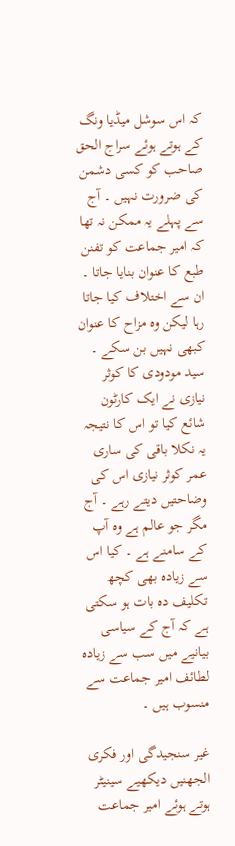کہ اس سوشل میڈیا ونگ کے ہوتے ہوئے سراج الحق صاحب کو کسی دشمن کی ضرورت نہیں ۔ آج سے پہلے یہ ممکن نہ تھا کہ امیر جماعت کو تفنن طبع کا عنوان بنایا جاتا ۔ ان سے اختلاف کیا جاتا رہا لیکن وہ مزاح کا عنوان کبھی نہیں بن سکے ۔ سید مودودی کا کوثر نیازی نے ایک کارٹون شائع کیا تو اس کا نتیجہ یہ نکلا باقی کی ساری عمر کوثر نیازی اس کی وضاحتیں دیتے رہے ۔ آج مگر جو عالم ہے وہ آپ کے سامنے ہے ۔ کیا اس سے زیادہ بھی کچھ تکلیف دہ بات ہو سکتی ہے کہ آج کے سیاسی بیانیے میں سب سے زیادہ لطائف امیر جماعت سے منسوب ہیں ۔

غیر سنجیدگی اور فکری الجھنیں دیکھیے سینیٹر ہوتے ہوئے امیر جماعت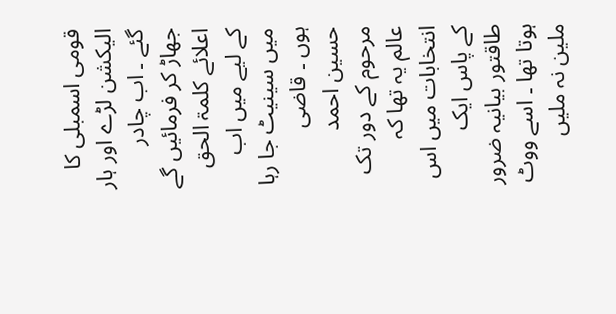قومی اسمبلی کا الیکشن لڑے اور ہار گئے ۔ اب چادر جھاڑ کر فرمائیں گے اعلائے کلمۃ الحق کے لیے میں اب میں سینیٹ جا رہا ہوں ۔ قاضی حسین احمد مرحوم کے دور تک عالم یہ تھا کہ انتخابات میں اس کے پاس ایک طاقتور بیانیہ ضرور ہوتا تھا ۔ اسے ووٹ ملین نہ ملیں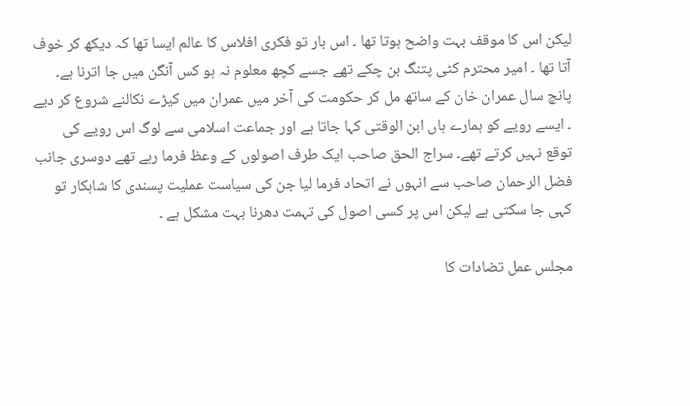لیکن اس کا موقف بہت واضح ہوتا تھا ۔ اس بار تو فکری افلاس کا عالم ایسا تھا کہ دیکھ کر خوف آتا تھا ۔ امیر محترم کٹی پتنگ بن چکے تھے جسے کچھ معلوم نہ ہو کس آنگن میں جا اترنا ہے۔ پانچ سال عمران خان کے ساتھ مل کر حکومت کی آخر میں عمران میں کیڑے نکالنے شروع کر دیے ۔ ایسے رویے کو ہمارے ہاں ابن الوقتی کہا جاتا ہے اور جماعت اسلامی سے لوگ اس رویے کی توقع نہیں کرتے تھے۔ سراج الحق صاحب ایک طرف اصولوں کے وعظ فرما رہے تھے دوسری جانب فضل الرحمان صاحب سے انہوں نے اتحاد فرما لیا جن کی سیاست عملیت پسندی کا شاہکار تو کہی جا سکتی ہے لیکن اس پر کسی اصول کی تہمت دھرنا بہت مشکل ہے ۔

مجلس عمل تضادات کا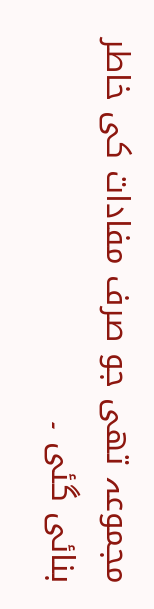مجموعہ تھی جو صرف مفادات کی خاطر بنائی گئی ۔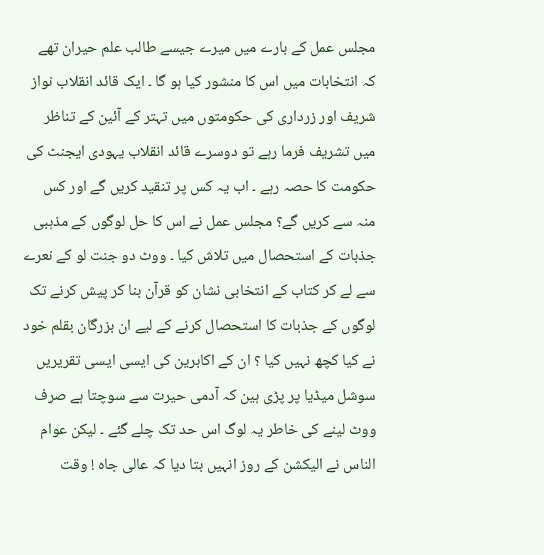مجلس عمل کے بارے میں میرے جیسے طالب علم حیران تھے کہ انتخابات میں اس کا منشور کیا ہو گا ۔ ایک قائد انقلاب نواز شریف اور زرداری کی حکومتوں میں تہتر کے آئین کے تناظر میں تشریف فرما رہے تو دوسرے قائد انقلاب یہودی ایجنٹ کی حکومت کا حصہ رہے ۔ اب یہ کس پر تنقید کریں گے اور کس منہ سے کریں گے؟ مجلس عمل نے اس کا حل لوگوں کے مذہبی جذبات کے استحصال میں تلاش کیا ۔ ووٹ دو جنت لو کے نعرے سے لے کر کتاب کے انتخابی نشان کو قرآن بنا کر پیش کرنے تک لوگوں کے جذبات کا استحصال کرنے کے لیے ان بزرگان بقلم خود نے کیا کچھ نہیں کیا ؟ ان کے اکابرین کی ایسی ایسی تقریریں سوشل میڈیا پر پڑی ہین کہ آدمی حیرت سے سوچتا ہے صرف ووٹ لینے کی خاطر یہ لوگ اس حد تک چلے گئے ۔ لیکن عوام الناس نے الیکشن کے روز انہیں بتا دیا کہ عالی جاہ ! وقت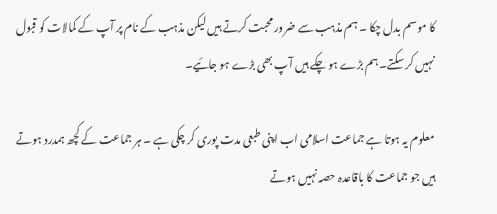کا موسم بدل چکا ۔ ہم مذہب سے ضرور محبت کرتے ہیں لیکن مذہب کے نام پر آپ کے کمالات کو قبول نہیں کر سکتے۔ ہم بڑے ہو چکے ہیں آپ بھی بڑے ہو جائیے۔

معلوم یہ ہوتا ہے جماعت اسلامی اب اپنی طبعی مدت پوری کر چکی ہے ۔ ہر جماعت کے کچھ ہمدرد ہوتے ہیں جو جماعت کا باقاعدہ حصہ نہیں ہوتے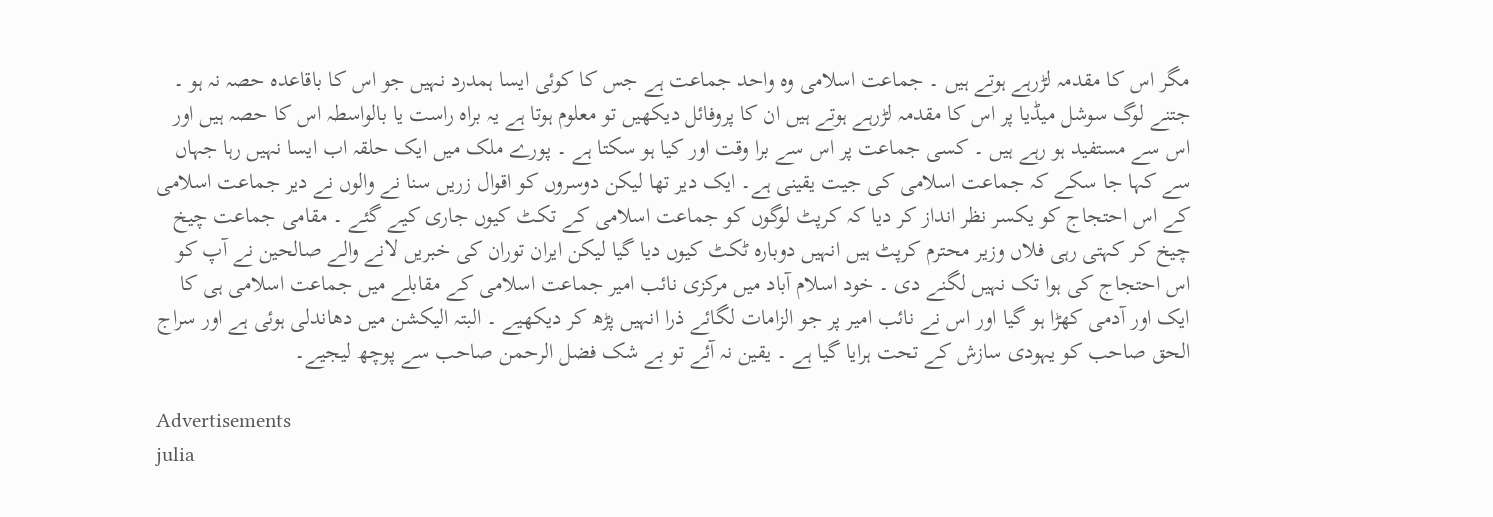مگر اس کا مقدمہ لڑرہے ہوتے ہیں ۔ جماعت اسلامی وہ واحد جماعت ہے جس کا کوئی ایسا ہمدرد نہیں جو اس کا باقاعدہ حصہ نہ ہو ۔ جتنے لوگ سوشل میڈیا پر اس کا مقدمہ لڑرہے ہوتے ہیں ان کا پروفائل دیکھیں تو معلوم ہوتا ہے یہ براہ راست یا بالواسطہ اس کا حصہ ہیں اور اس سے مستفید ہو رہے ہیں ۔ کسی جماعت پر اس سے برا وقت اور کیا ہو سکتا ہے ۔ پورے ملک میں ایک حلقہ اب ایسا نہیں رہا جہاں سے کہا جا سکے کہ جماعت اسلامی کی جیت یقینی ہے۔ ایک دیر تھا لیکن دوسروں کو اقوال زریں سنا نے والوں نے دیر جماعت اسلامی کے اس احتجاج کو یکسر نظر انداز کر دیا کہ کرپٹ لوگوں کو جماعت اسلامی کے تکٹ کیوں جاری کیے گئے ۔ مقامی جماعت چیخ چیخ کر کہتی رہی فلاں وزیر محترم کرپٹ ہیں انہیں دوبارہ ٹکٹ کیوں دیا گیا لیکن ایران توران کی خبریں لانے والے صالحین نے آپ کو اس احتجاج کی ہوا تک نہیں لگنے دی ۔ خود اسلام آباد میں مرکزی نائب امیر جماعت اسلامی کے مقابلے میں جماعت اسلامی ہی کا ایک اور آدمی کھڑا ہو گیا اور اس نے نائب امیر پر جو الزامات لگائے ذرا انہیں پڑھ کر دیکھیے ۔ البتہ الیکشن میں دھاندلی ہوئی ہے اور سراج الحق صاحب کو یہودی سازش کے تحت ہرایا گیا ہے ۔ یقین نہ آئے تو بے شک فضل الرحمن صاحب سے پوچھ لیجیے۔

Advertisements
julia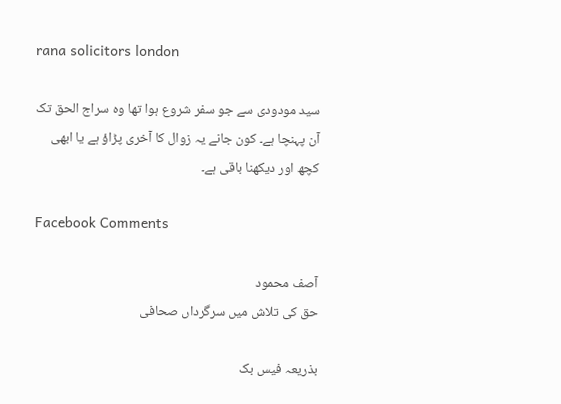rana solicitors london

سید مودودی سے جو سفر شروع ہوا تھا وہ سراج الحق تک آن پہنچا ہے۔ کون جانے یہ زوال کا آخری پڑاؤ ہے یا ابھی کچھ اور دیکھنا باقی ہے۔

Facebook Comments

آصف محمود
حق کی تلاش میں سرگرداں صحافی

بذریعہ فیس بک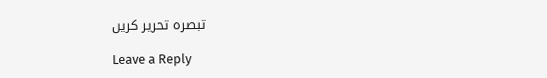تبصرہ تحریر کریں

Leave a Reply